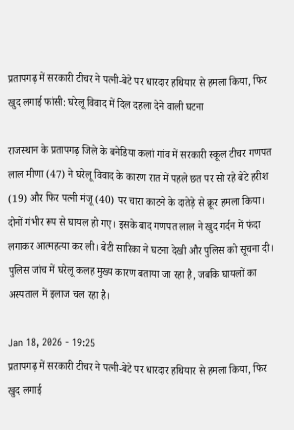प्रतापगढ़ में सरकारी टीचर ने पत्नी-बेटे पर धारदार हथियार से हमला किया, फिर खुद लगाई फांसी: घरेलू विवाद में दिल दहला देने वाली घटना

राजस्थान के प्रतापगढ़ जिले के बनेडिया कलां गांव में सरकारी स्कूल टीचर गणपत लाल मीणा (47) ने घरेलू विवाद के कारण रात में पहले छत पर सो रहे बेटे हरीश (19) और फिर पत्नी मंजू (40) पर चारा काटने के दातेड़े से क्रूर हमला किया। दोनों गंभीर रूप से घायल हो गए। इसके बाद गणपत लाल ने खुद गर्दन में फंदा लगाकर आत्महत्या कर ली। बेटी सारिका ने घटना देखी और पुलिस को सूचना दी। पुलिस जांच में घरेलू कलह मुख्य कारण बताया जा रहा है, जबकि घायलों का अस्पताल में इलाज चल रहा है।

Jan 18, 2026 - 19:25
प्रतापगढ़ में सरकारी टीचर ने पत्नी-बेटे पर धारदार हथियार से हमला किया, फिर खुद लगाई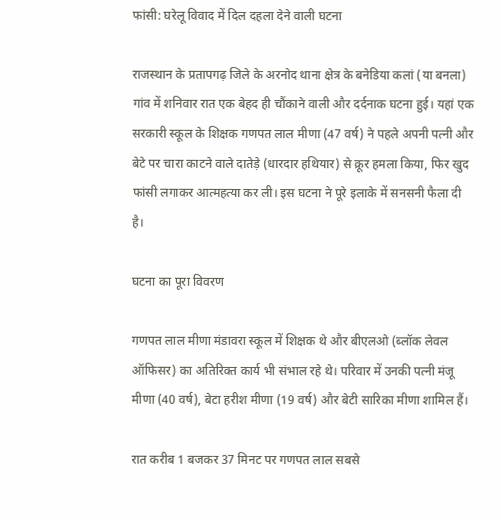फांसी: घरेलू विवाद में दिल दहला देने वाली घटना

राजस्थान के प्रतापगढ़ जिले के अरनोद थाना क्षेत्र के बनेडिया कलां (या बनला) गांव में शनिवार रात एक बेहद ही चौंकाने वाली और दर्दनाक घटना हुई। यहां एक सरकारी स्कूल के शिक्षक गणपत लाल मीणा (47 वर्ष) ने पहले अपनी पत्नी और बेटे पर चारा काटने वाले दातेड़े (धारदार हथियार) से क्रूर हमला किया, फिर खुद फांसी लगाकर आत्महत्या कर ली। इस घटना ने पूरे इलाके में सनसनी फैला दी है।

घटना का पूरा विवरण

गणपत लाल मीणा मंडावरा स्कूल में शिक्षक थे और बीएलओ (ब्लॉक लेवल ऑफिसर) का अतिरिक्त कार्य भी संभाल रहे थे। परिवार में उनकी पत्नी मंजू मीणा (40 वर्ष), बेटा हरीश मीणा (19 वर्ष) और बेटी सारिका मीणा शामिल हैं।

रात करीब 1 बजकर 37 मिनट पर गणपत लाल सबसे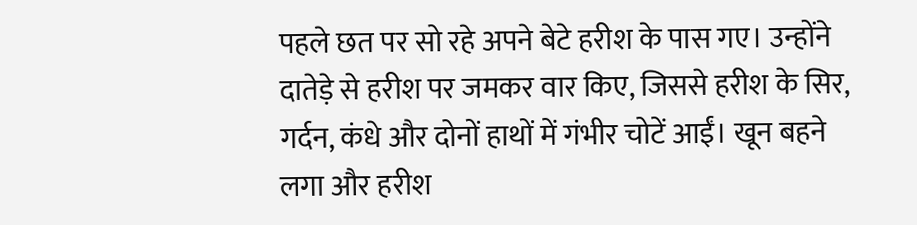पहले छत पर सो रहे अपने बेटे हरीश के पास गए। उन्होंने दातेड़े से हरीश पर जमकर वार किए, जिससे हरीश के सिर, गर्दन, कंधे और दोनों हाथों में गंभीर चोटें आईं। खून बहने लगा और हरीश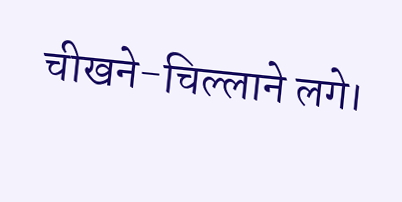चीखने-चिल्लाने लगे।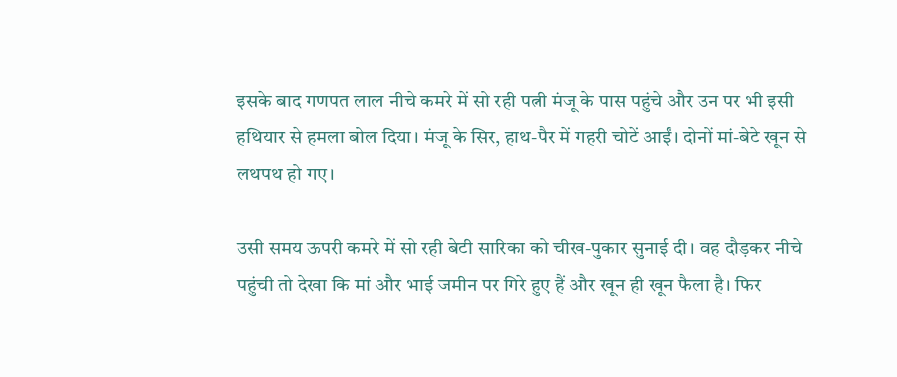इसके बाद गणपत लाल नीचे कमरे में सो रही पत्नी मंजू के पास पहुंचे और उन पर भी इसी हथियार से हमला बोल दिया। मंजू के सिर, हाथ-पैर में गहरी चोटें आईं। दोनों मां-बेटे खून से लथपथ हो गए।

उसी समय ऊपरी कमरे में सो रही बेटी सारिका को चीख-पुकार सुनाई दी। वह दौड़कर नीचे पहुंची तो देखा कि मां और भाई जमीन पर गिरे हुए हैं और खून ही खून फैला है। फिर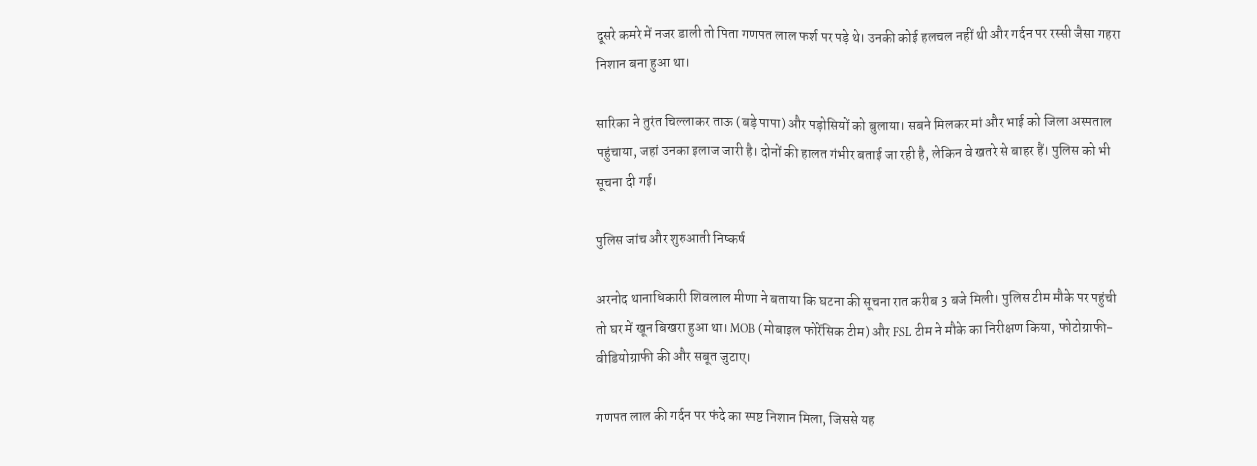दूसरे कमरे में नजर डाली तो पिता गणपत लाल फर्श पर पड़े थे। उनकी कोई हलचल नहीं थी और गर्दन पर रस्सी जैसा गहरा निशान बना हुआ था।

सारिका ने तुरंत चिल्लाकर ताऊ (बड़े पापा) और पड़ोसियों को बुलाया। सबने मिलकर मां और भाई को जिला अस्पताल पहुंचाया, जहां उनका इलाज जारी है। दोनों की हालत गंभीर बताई जा रही है, लेकिन वे खतरे से बाहर हैं। पुलिस को भी सूचना दी गई।

पुलिस जांच और शुरुआती निष्कर्ष

अरनोद थानाधिकारी शिवलाल मीणा ने बताया कि घटना की सूचना रात करीब 3 बजे मिली। पुलिस टीम मौके पर पहुंची तो घर में खून बिखरा हुआ था। MOB (मोबाइल फोरेंसिक टीम) और FSL टीम ने मौके का निरीक्षण किया, फोटोग्राफी-वीडियोग्राफी की और सबूत जुटाए।

गणपत लाल की गर्दन पर फंदे का स्पष्ट निशान मिला, जिससे यह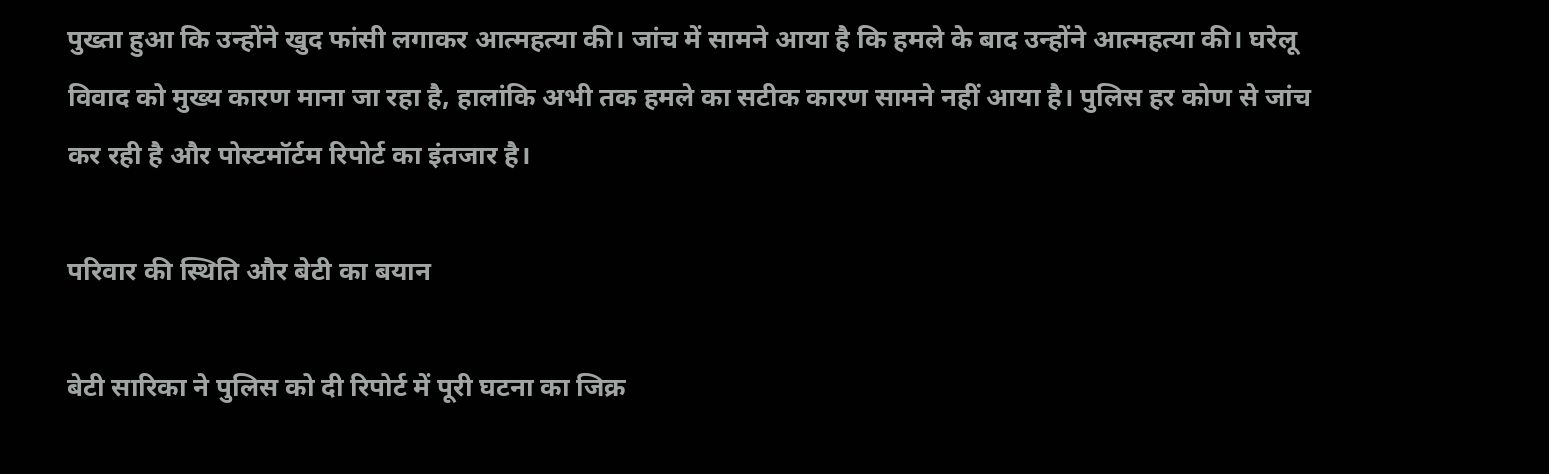पुख्ता हुआ कि उन्होंने खुद फांसी लगाकर आत्महत्या की। जांच में सामने आया है कि हमले के बाद उन्होंने आत्महत्या की। घरेलू विवाद को मुख्य कारण माना जा रहा है, हालांकि अभी तक हमले का सटीक कारण सामने नहीं आया है। पुलिस हर कोण से जांच कर रही है और पोस्टमॉर्टम रिपोर्ट का इंतजार है।

परिवार की स्थिति और बेटी का बयान

बेटी सारिका ने पुलिस को दी रिपोर्ट में पूरी घटना का जिक्र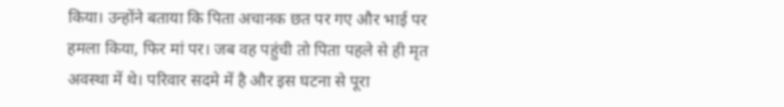किया। उन्होंने बताया कि पिता अचानक छत पर गए और भाई पर हमला किया, फिर मां पर। जब वह पहुंची तो पिता पहले से ही मृत अवस्था में थे। परिवार सदमे में है और इस घटना से पूरा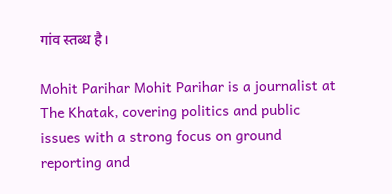गांव स्तब्ध है।

Mohit Parihar Mohit Parihar is a journalist at The Khatak, covering politics and public issues with a strong focus on ground reporting and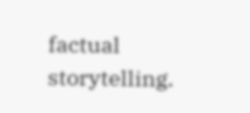factual storytelling.